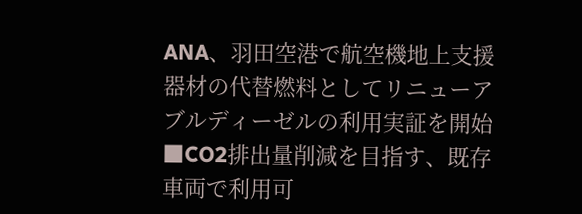ANA、羽田空港で航空機地上支援器材の代替燃料としてリニューアブルディーゼルの利用実証を開始
■CO2排出量削減を目指す、既存車両で利用可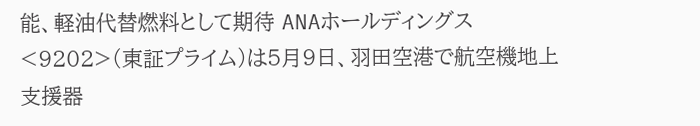能、軽油代替燃料として期待 ANAホールディングス<9202>(東証プライム)は5月9日、羽田空港で航空機地上支援器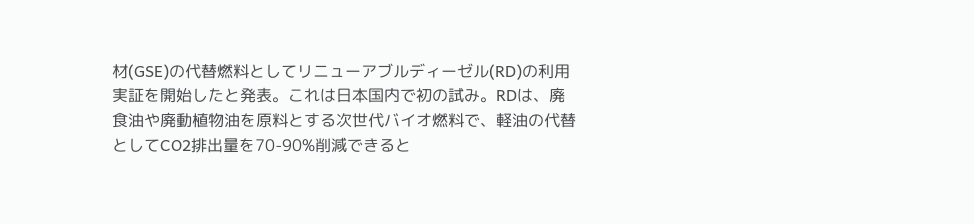材(GSE)の代替燃料としてリニューアブルディーゼル(RD)の利用実証を開始したと発表。これは日本国内で初の試み。RDは、廃食油や廃動植物油を原料とする次世代バイオ燃料で、軽油の代替としてCO2排出量を70-90%削減できると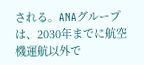される。ANAグループは、2030年までに航空機運航以外で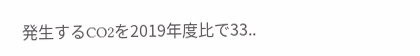発生するCO2を2019年度比で33..